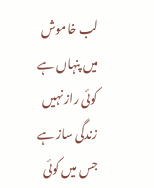لب خاموش میں پنہاں ہے کوئی راز نہیں
زندگی ساز ہے جس میں کوئی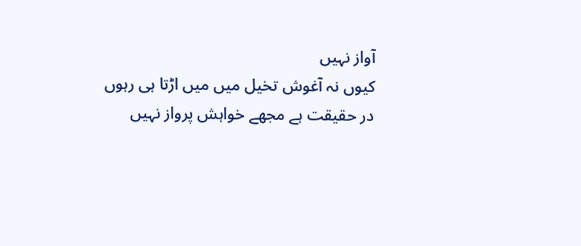آواز نہیں
کیوں نہ آغوش تخیل میں میں اڑتا ہی رہوں
در حقیقت ہے مجھے خواہش پرواز نہیں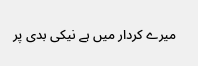میرے کردار میں ہے نیکی بدی پر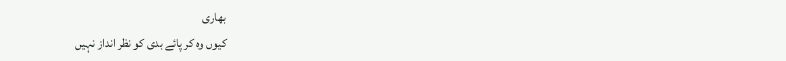بھاری
کیوں وہ کر پائے بدی کو نظر انداز نہیں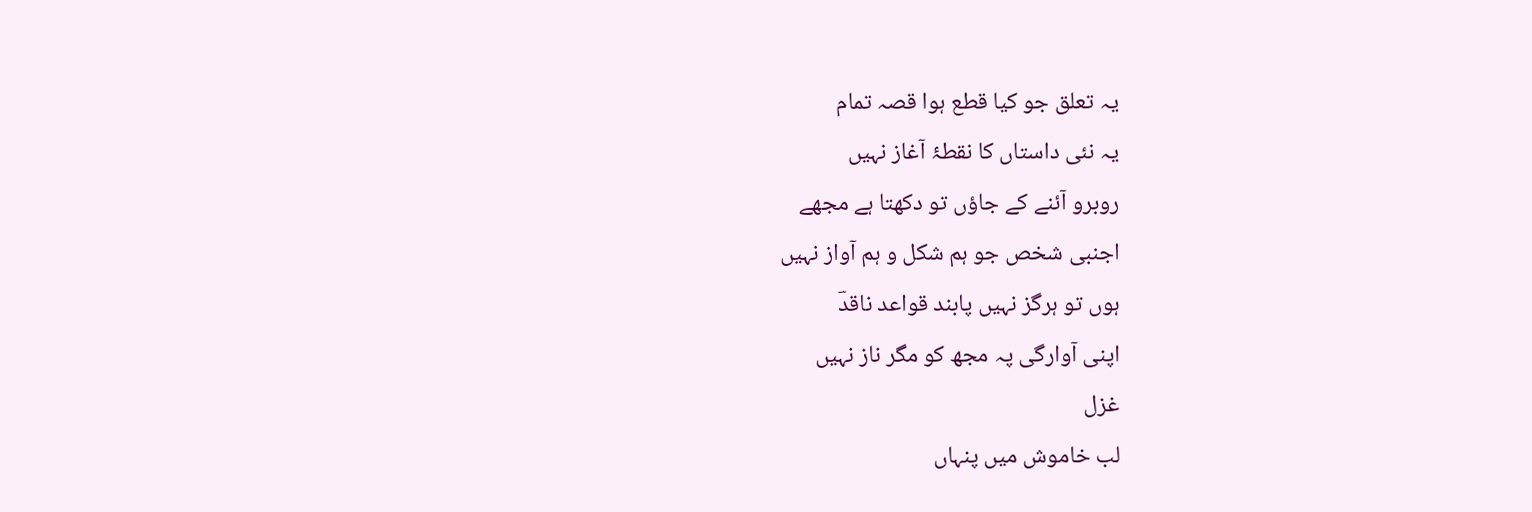یہ تعلق جو کیا قطع ہوا قصہ تمام
یہ نئی داستاں کا نقطۂ آغاز نہیں
روبرو آئنے کے جاؤں تو دکھتا ہے مجھے
اجنبی شخص جو ہم شکل و ہم آواز نہیں
ہوں تو ہرگز نہیں پابند قواعد ناقدؔ
اپنی آوارگی پہ مجھ کو مگر ناز نہیں
غزل
لب خاموش میں پنہاں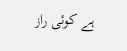ہے کوئی راز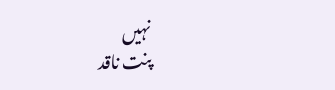نہیں
پنت ناقد